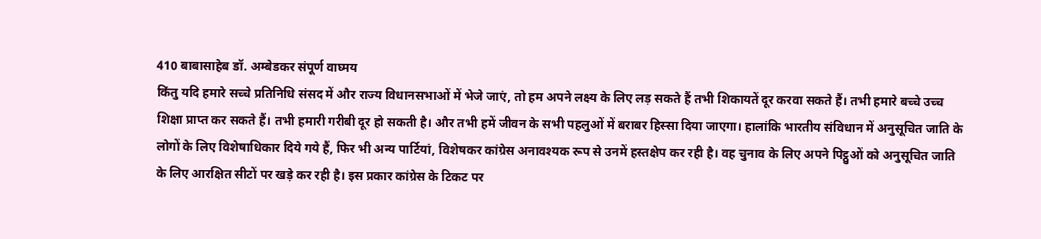410 बाबासाहेब डॉ. अम्बेडकर संपूर्ण वाघ्मय
किंतु यदि हमारे सच्चे प्रतिनिधि संसद में और राज्य विधानसभाओं में भेजे जाएं, तो हम अपने लक्ष्य के लिए लड़ सकते हैं तभी शिकायतें दूर करवा सकते हैं। तभी हमारे बच्चे उच्च शिक्षा प्राप्त कर सकते हैं। तभी हमारी गरीबी दूर हो सकती है। और तभी हमें जीवन के सभी पहलुओं में बराबर हिस्सा दिया जाएगा। हालांकि भारतीय संविधान में अनुसूचित जाति के लोगों के लिए विशेषाधिकार दिये गये हैं, फिर भी अन्य पार्टियां, विशेषकर कांग्रेस अनावश्यक रूप से उनमें हस्तक्षेप कर रही है। वह चुनाव के लिए अपने पिट्ठुओं को अनुसूचित जाति के लिए आरक्षित सीटों पर खड़े कर रही है। इस प्रकार कांग्रेस के टिकट पर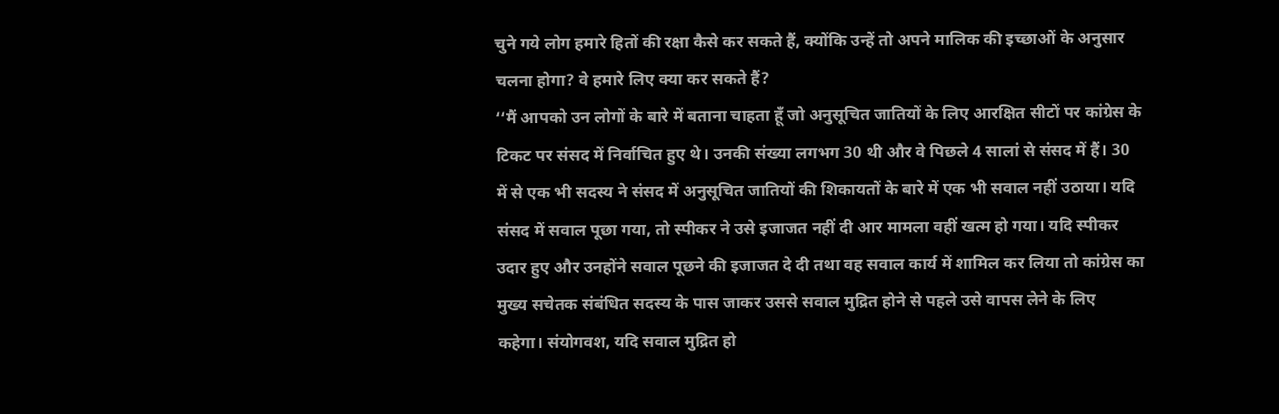चुने गये लोग हमारे हितों की रक्षा कैसे कर सकते हैं, क्योंकि उन्हें तो अपने मालिक की इच्छाओं के अनुसार चलना होगा? वे हमारे लिए क्या कर सकते हैं?
‘‘मैं आपको उन लोगों के बारे में बताना चाहता हूँ जो अनुसूचित जातियों के लिए आरक्षित सीटों पर कांग्रेस के टिकट पर संसद में निर्वाचित हुए थे। उनकी संख्या लगभग 30 थी और वे पिछले 4 सालां से संसद में हैं। 30 में से एक भी सदस्य ने संसद में अनुसूचित जातियों की शिकायतों के बारे में एक भी सवाल नहीं उठाया। यदि संसद में सवाल पूछा गया, तो स्पीकर ने उसे इजाजत नहीं दी आर मामला वहीं खत्म हो गया। यदि स्पीकर उदार हुए और उनहोंने सवाल पूछने की इजाजत दे दी तथा वह सवाल कार्य में शामिल कर लिया तो कांग्रेस का मुख्य सचेतक संबंधित सदस्य के पास जाकर उससे सवाल मुद्रित होने से पहले उसे वापस लेने के लिए कहेगा। संयोगवश, यदि सवाल मुद्रित हो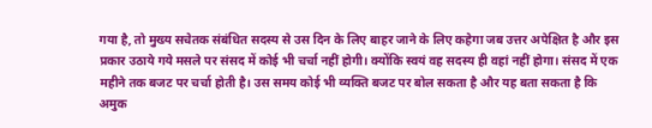गया है, तो मुख्य सचेतक संबंधित सदस्य से उस दिन के लिए बाहर जाने के लिए कहेगा जब उत्तर अपेक्षित है और इस प्रकार उठाये गये मसले पर संसद में कोई भी चर्चा नहीं होगी। क्योंकि स्वयं वह सदस्य ही वहां नहीं होगा। संसद में एक महीने तक बजट पर चर्चा होती है। उस समय कोई भी व्यक्ति बजट पर बोल सकता है और यह बता सकता है कि अमुक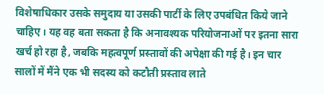विशेषाधिकार उसके समुदाय या उसकी पार्टी के लिए उपबंधित किये जाने चाहिए। यह वह बता सकता है कि अनावश्यक परियोजनाओं पर इतना सारा खर्च हो रहा है, जबकि महत्वपूर्ण प्रस्तावों की अपेक्षा की गई है। इन चार सालों में मैंने एक भी सदस्य को कटौती प्रस्ताव लाते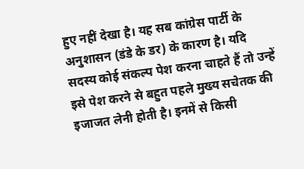हुए नहीं देखा है। यह सब कांग्रेस पार्टी के अनुशासन (डंडे के डर) के कारण है। यदि सदस्य कोई संकल्प पेश करना चाहते हैं तो उन्हें इसे पेश करने से बहुत पहले मुख्य सचेतक की इजाजत लेनी होती है। इनमें से किसी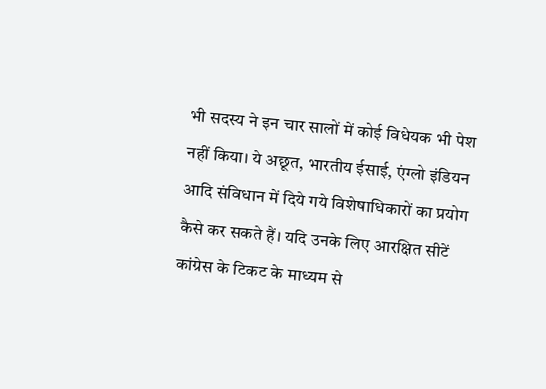भी सदस्य ने इन चार सालों में कोई विधेयक भी पेश नहीं किया। ये अछूत, भारतीय ईसाई, एंग्लो इंडियन आदि संविधान में दिये गये विशेषाधिकारों का प्रयोग कैसे कर सकते हैं। यदि उनके लिए आरक्षित सीटें कांग्रेस के टिकट के माध्यम से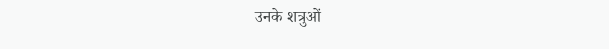उनके शत्रुओं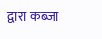द्वारा कब्जा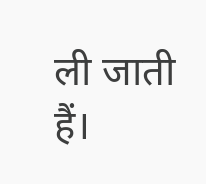ली जाती हैं।